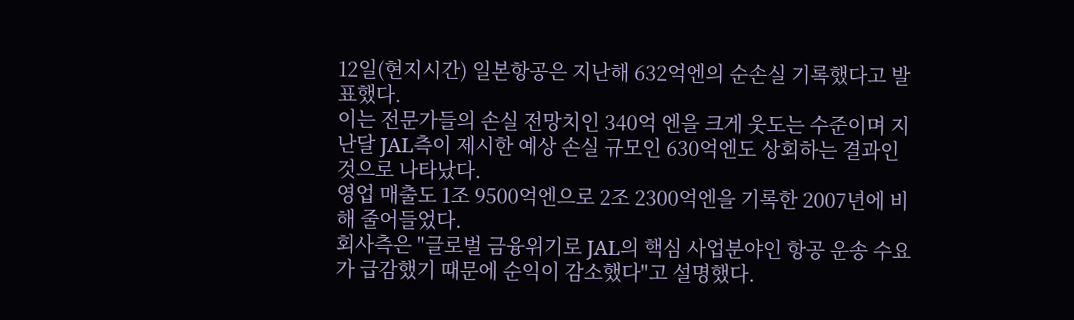12일(현지시간) 일본항공은 지난해 632억엔의 순손실 기록했다고 발표했다.
이는 전문가들의 손실 전망치인 340억 엔을 크게 웃도는 수준이며 지난달 JAL측이 제시한 예상 손실 규모인 630억엔도 상회하는 결과인 것으로 나타났다.
영업 매출도 1조 9500억엔으로 2조 2300억엔을 기록한 2007년에 비해 줄어들었다.
회사측은 "글로벌 금융위기로 JAL의 핵심 사업분야인 항공 운송 수요가 급감했기 때문에 순익이 감소했다"고 설명했다.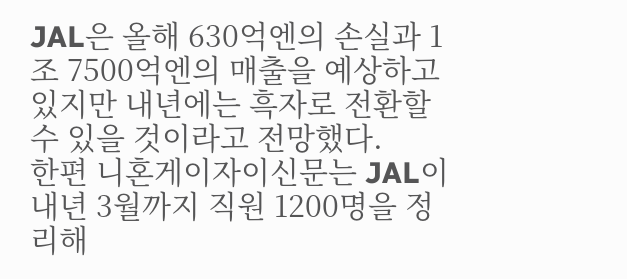JAL은 올해 630억엔의 손실과 1조 7500억엔의 매출을 예상하고 있지만 내년에는 흑자로 전환할 수 있을 것이라고 전망했다.
한편 니혼게이자이신문는 JAL이 내년 3월까지 직원 1200명을 정리해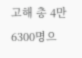고해 총 4만 6300명으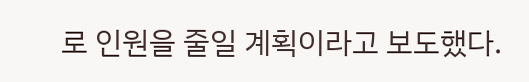로 인원을 줄일 계획이라고 보도했다.